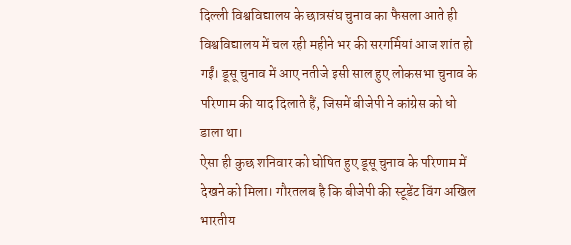दिल्ली विश्वविद्यालय के छात्रसंघ चुनाव का फैसला आते ही विश्वविद्यालय में चल रही महीने भर की सरगर्मियां आज शांत हो गईं। डूसू चुनाव में आए नतीजे इसी साल हुए लोकसभा चुनाव के परिणाम की याद दिलाते हैं, जिसमें बीजेपी ने कांग्रेस को धो डाला था।
ऐसा ही कुछ शनिवार को घोषित हुए डूसू चुनाव के परिणाम में देखने को मिला। गौरतलब है कि बीजेपी की स्टूडेंट विंग अखिल भारतीय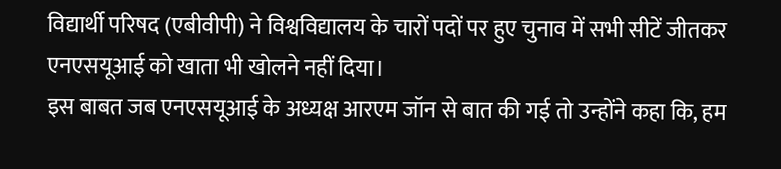विद्यार्थी परिषद (एबीवीपी) ने विश्वविद्यालय के चारों पदों पर हुए चुनाव में सभी सीटें जीतकर एनएसयूआई को खाता भी खोलने नहीं दिया।
इस बाबत जब एनएसयूआई के अध्यक्ष आरएम जॉन से बात की गई तो उन्होंने कहा कि, हम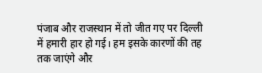पंजाब और राजस्थान में तो जीत गए पर दिल्ली में हमारी हार हो गई। हम इसके कारणों की तह तक जाएंगे और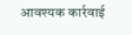आवश्यक कार्रवाई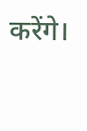करेंगे।